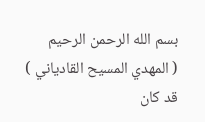بسم الله الرحمن الرحيم
( المهدي المسيح القادياني )
قد كان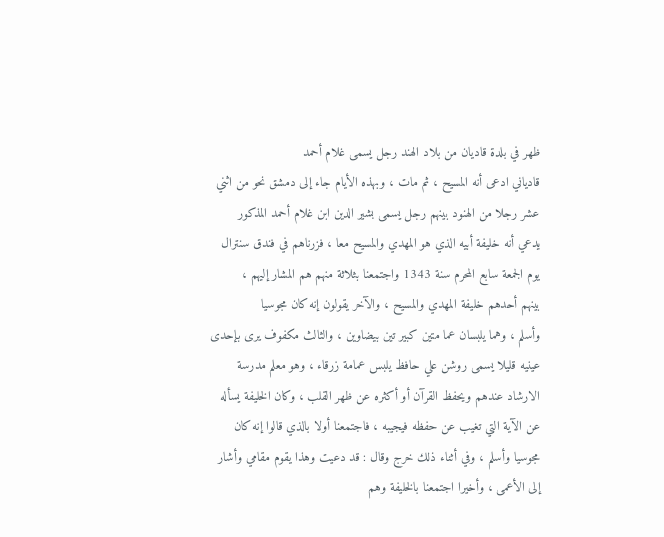ظهر في بلدة قاديان من بلاد الهند رجل يسمى غلام أحمد
قادياني ادعى أنه المسيح ، ثم مات ، وبهذه الأيام جاء إلى دمشق نحو من اثني
عشر رجلا من الهنود بينهم رجل يسمى بشير الدين ابن غلام أحمد المذكور
يدعي أنه خليفة أبيه الذي هو المهدي والمسيح معا ، فزرناهم في فندق سنترال
يوم الجمعة سابع المحرم سنة 1343 واجتمعنا بثلاثة منهم هم المشار إليهم ،
بينهم أحدهم خليفة المهدي والمسيح ، والآخر يقولون إنه كان مجوسيا
وأسلم ، وهما يلبسان عما متين كبير تين بيضاوين ، والثالث مكفوف يرى بإحدى
عينيه قليلا يسمى روشن علي حافظ يلبس عمامة زرقاء ، وهو معلم مدرسة
الارشاد عندهم ويحفظ القرآن أو أكثره عن ظهر القلب ، وكان الخليفة يسأله
عن الآية التي تغيب عن حفظه فيجيبه ، فاجتمعنا أولا بالذي قالوا إنه كان
مجوسيا وأسلم ، وفي أثناء ذلك خرج وقال : قد دعيت وهذا يقوم مقامي وأشار
إلى الأعمى ، وأخيرا اجتمعنا بالخليفة وهم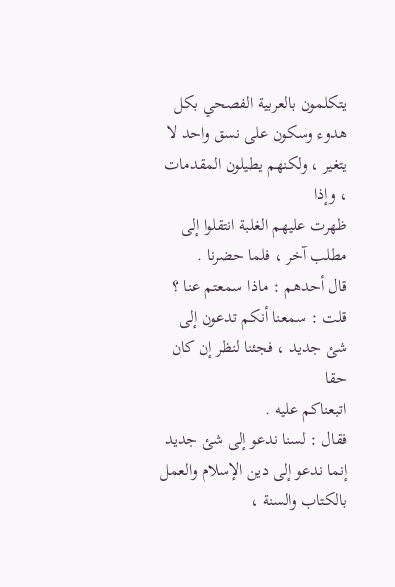يتكلمون بالعربية الفصحي بكل
هدوء وسكون على نسق واحد لا يتغير ، ولكنهم يطيلون المقدمات ، وإذا
ظهرت عليهم الغلبة انتقلوا إلى مطلب آخر ، فلما حضرنا .
قال أحدهم : ماذا سمعتم عنا ؟
قلت : سمعنا أنكم تدعون إلى شئ جديد ، فجئنا لنظر إن كان حقا
اتبعناكم عليه .
فقال : لسنا ندعو إلى شئ جديد إنما ندعو إلى دين الإسلام والعمل
بالكتاب والسنة ،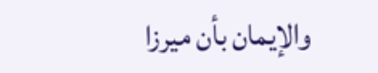والإيمان بأن ميرزا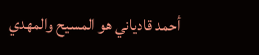أحمد قادياني هو المسيح والمهدي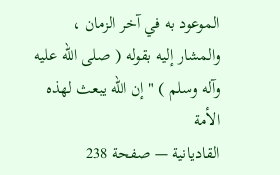الموعود به في آخر الزمان ، والمشار إليه بقوله ( صلى الله عليه وآله وسلم ) " إن الله يبعث لهذه الأمة
القاديانية — صفحة 238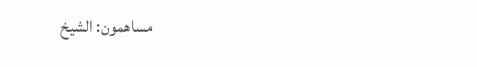مساهمون: الشيخ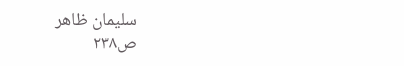سليمان ظاهر
ص٢٣٨